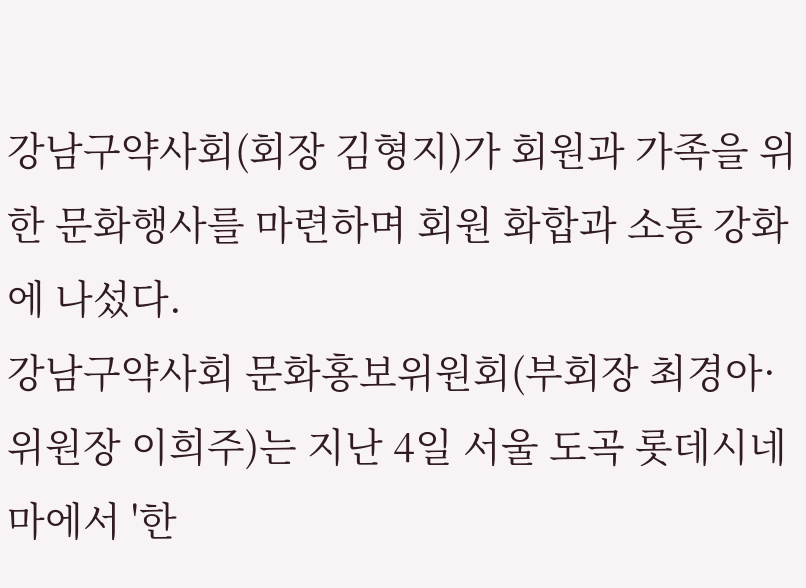강남구약사회(회장 김형지)가 회원과 가족을 위한 문화행사를 마련하며 회원 화합과 소통 강화에 나섰다.
강남구약사회 문화홍보위원회(부회장 최경아·위원장 이희주)는 지난 4일 서울 도곡 롯데시네마에서 '한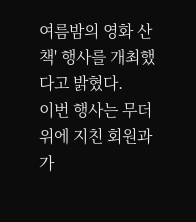여름밤의 영화 산책' 행사를 개최했다고 밝혔다.
이번 행사는 무더위에 지친 회원과 가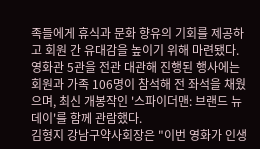족들에게 휴식과 문화 향유의 기회를 제공하고 회원 간 유대감을 높이기 위해 마련됐다. 영화관 5관을 전관 대관해 진행된 행사에는 회원과 가족 106명이 참석해 전 좌석을 채웠으며, 최신 개봉작인 '스파이더맨: 브랜드 뉴 데이'를 함께 관람했다.
김형지 강남구약사회장은 "이번 영화가 인생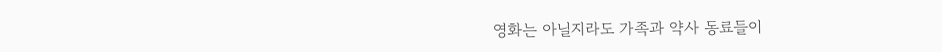영화는 아닐지라도 가족과 약사 동료들이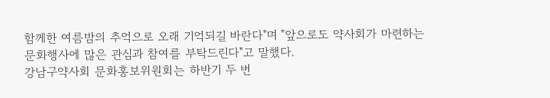함께한 여름밤의 추억으로 오래 기억되길 바란다"며 "앞으로도 약사회가 마련하는 문화행사에 많은 관심과 참여를 부탁드린다"고 말했다.
강남구약사회 문화홍보위원회는 하반기 두 번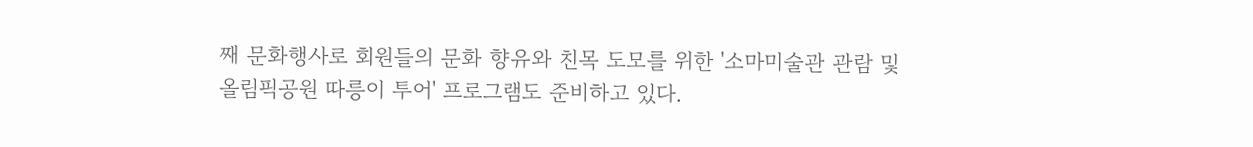째 문화행사로 회원들의 문화 향유와 친목 도모를 위한 '소마미술관 관람 및 올림픽공원 따릉이 투어' 프로그램도 준비하고 있다.